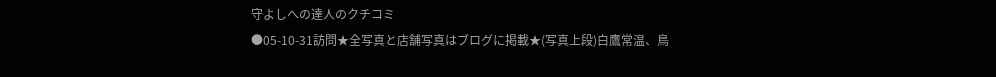守よしへの達人のクチコミ
●05-10-31訪問★全写真と店舗写真はブログに掲載★(写真上段)白鷹常温、鳥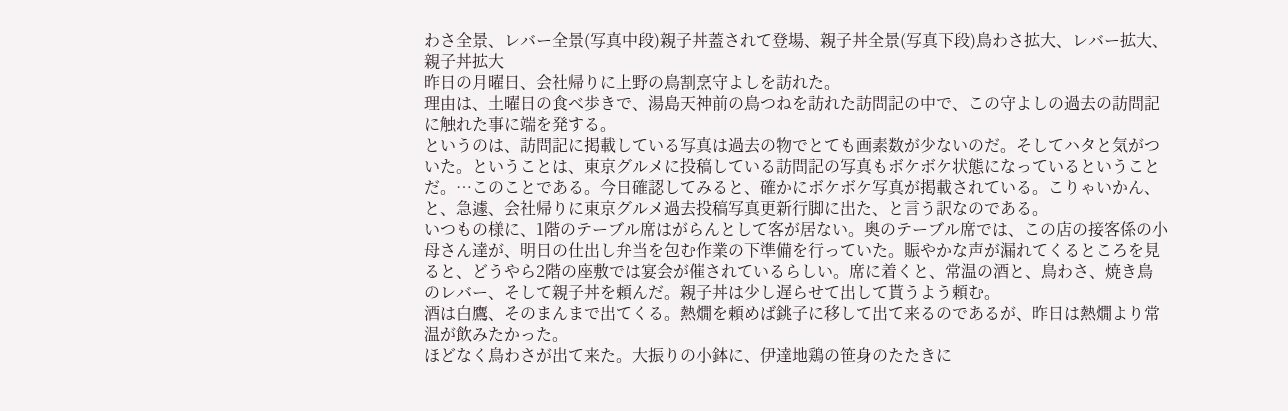わさ全景、レバー全景(写真中段)親子丼蓋されて登場、親子丼全景(写真下段)鳥わさ拡大、レバー拡大、親子丼拡大
昨日の月曜日、会社帰りに上野の鳥割烹守よしを訪れた。
理由は、土曜日の食べ歩きで、湯島天神前の鳥つねを訪れた訪問記の中で、この守よしの過去の訪問記に触れた事に端を発する。
というのは、訪問記に掲載している写真は過去の物でとても画素数が少ないのだ。そしてハタと気がついた。ということは、東京グルメに投稿している訪問記の写真もボケボケ状態になっているということだ。…このことである。今日確認してみると、確かにボケボケ写真が掲載されている。こりゃいかん、と、急遽、会社帰りに東京グルメ過去投稿写真更新行脚に出た、と言う訳なのである。
いつもの様に、1階のテーブル席はがらんとして客が居ない。奥のテーブル席では、この店の接客係の小母さん達が、明日の仕出し弁当を包む作業の下準備を行っていた。賑やかな声が漏れてくるところを見ると、どうやら2階の座敷では宴会が催されているらしい。席に着くと、常温の酒と、鳥わさ、焼き鳥のレバー、そして親子丼を頼んだ。親子丼は少し遅らせて出して貰うよう頼む。
酒は白鷹、そのまんまで出てくる。熱燗を頼めば銚子に移して出て来るのであるが、昨日は熱燗より常温が飲みたかった。
ほどなく鳥わさが出て来た。大振りの小鉢に、伊達地鶏の笹身のたたきに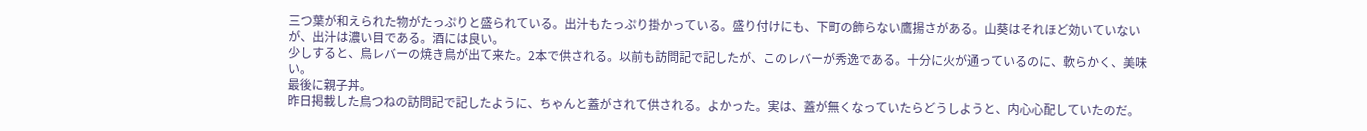三つ葉が和えられた物がたっぷりと盛られている。出汁もたっぷり掛かっている。盛り付けにも、下町の飾らない鷹揚さがある。山葵はそれほど効いていないが、出汁は濃い目である。酒には良い。
少しすると、鳥レバーの焼き鳥が出て来た。2本で供される。以前も訪問記で記したが、このレバーが秀逸である。十分に火が通っているのに、軟らかく、美味い。
最後に親子丼。
昨日掲載した鳥つねの訪問記で記したように、ちゃんと蓋がされて供される。よかった。実は、蓋が無くなっていたらどうしようと、内心心配していたのだ。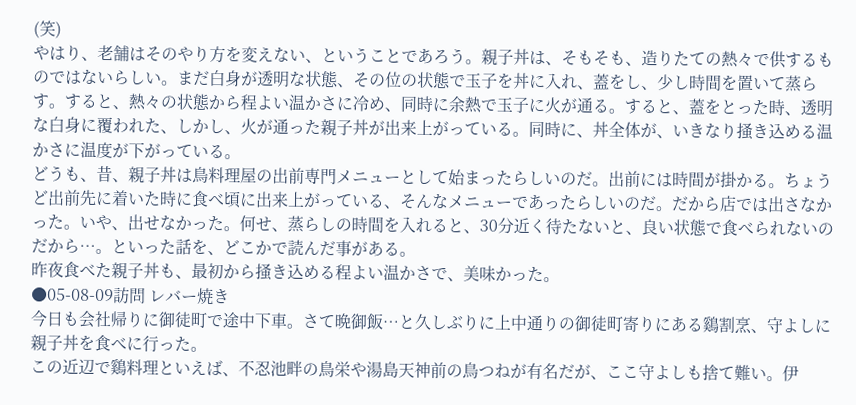(笑)
やはり、老舗はそのやり方を変えない、ということであろう。親子丼は、そもそも、造りたての熱々で供するものではないらしい。まだ白身が透明な状態、その位の状態で玉子を丼に入れ、蓋をし、少し時間を置いて蒸らす。すると、熱々の状態から程よい温かさに冷め、同時に余熱で玉子に火が通る。すると、蓋をとった時、透明な白身に覆われた、しかし、火が通った親子丼が出来上がっている。同時に、丼全体が、いきなり掻き込める温かさに温度が下がっている。
どうも、昔、親子丼は鳥料理屋の出前専門メニューとして始まったらしいのだ。出前には時間が掛かる。ちょうど出前先に着いた時に食べ頃に出来上がっている、そんなメニューであったらしいのだ。だから店では出さなかった。いや、出せなかった。何せ、蒸らしの時間を入れると、30分近く待たないと、良い状態で食べられないのだから…。といった話を、どこかで読んだ事がある。
昨夜食べた親子丼も、最初から掻き込める程よい温かさで、美味かった。
●05-08-09訪問 レバー焼き
今日も会社帰りに御徒町で途中下車。さて晩御飯…と久しぶりに上中通りの御徒町寄りにある鷄割烹、守よしに親子丼を食べに行った。
この近辺で鷄料理といえば、不忍池畔の鳥栄や湯島天神前の鳥つねが有名だが、ここ守よしも捨て難い。伊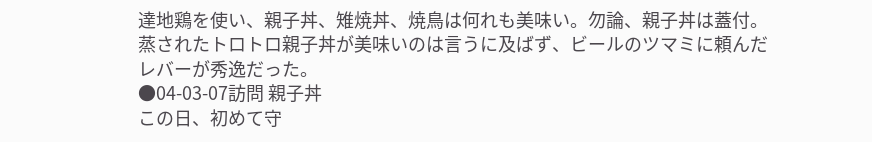達地鶏を使い、親子丼、雉焼丼、焼鳥は何れも美味い。勿論、親子丼は蓋付。蒸されたトロトロ親子丼が美味いのは言うに及ばず、ビールのツマミに頼んだレバーが秀逸だった。
●04-03-07訪問 親子丼
この日、初めて守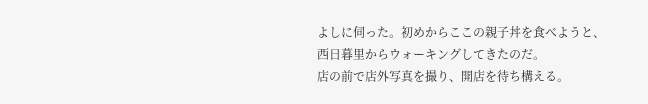よしに伺った。初めからここの親子丼を食べようと、西日暮里からウォーキングしてきたのだ。
店の前で店外写真を撮り、開店を待ち構える。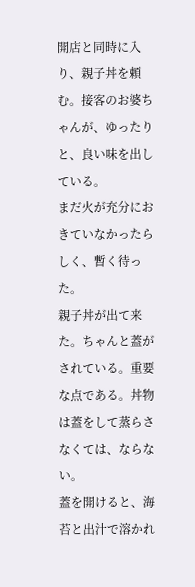開店と同時に入り、親子丼を頼む。接客のお婆ちゃんが、ゆったりと、良い味を出している。
まだ火が充分におきていなかったらしく、暫く待った。
親子丼が出て来た。ちゃんと蓋がされている。重要な点である。丼物は蓋をして蒸らさなくては、ならない。
蓋を開けると、海苔と出汁で溶かれ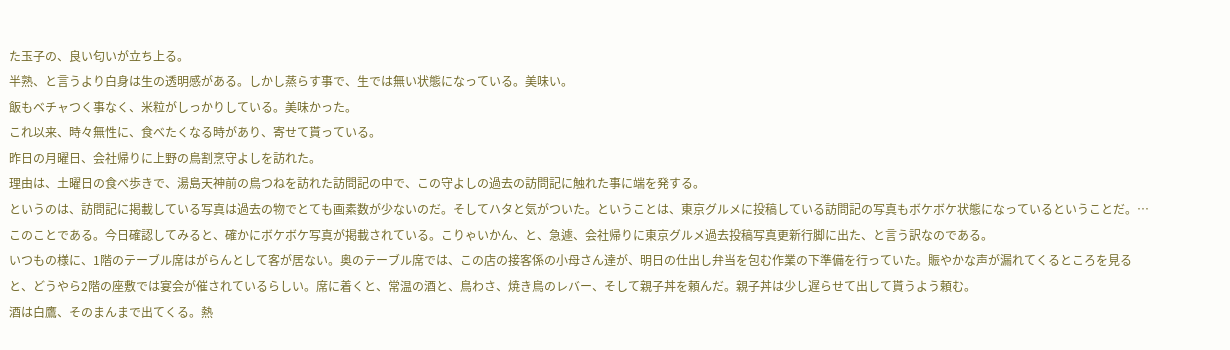た玉子の、良い匂いが立ち上る。
半熟、と言うより白身は生の透明感がある。しかし蒸らす事で、生では無い状態になっている。美味い。
飯もベチャつく事なく、米粒がしっかりしている。美味かった。
これ以来、時々無性に、食べたくなる時があり、寄せて貰っている。
昨日の月曜日、会社帰りに上野の鳥割烹守よしを訪れた。
理由は、土曜日の食べ歩きで、湯島天神前の鳥つねを訪れた訪問記の中で、この守よしの過去の訪問記に触れた事に端を発する。
というのは、訪問記に掲載している写真は過去の物でとても画素数が少ないのだ。そしてハタと気がついた。ということは、東京グルメに投稿している訪問記の写真もボケボケ状態になっているということだ。…このことである。今日確認してみると、確かにボケボケ写真が掲載されている。こりゃいかん、と、急遽、会社帰りに東京グルメ過去投稿写真更新行脚に出た、と言う訳なのである。
いつもの様に、1階のテーブル席はがらんとして客が居ない。奥のテーブル席では、この店の接客係の小母さん達が、明日の仕出し弁当を包む作業の下準備を行っていた。賑やかな声が漏れてくるところを見ると、どうやら2階の座敷では宴会が催されているらしい。席に着くと、常温の酒と、鳥わさ、焼き鳥のレバー、そして親子丼を頼んだ。親子丼は少し遅らせて出して貰うよう頼む。
酒は白鷹、そのまんまで出てくる。熱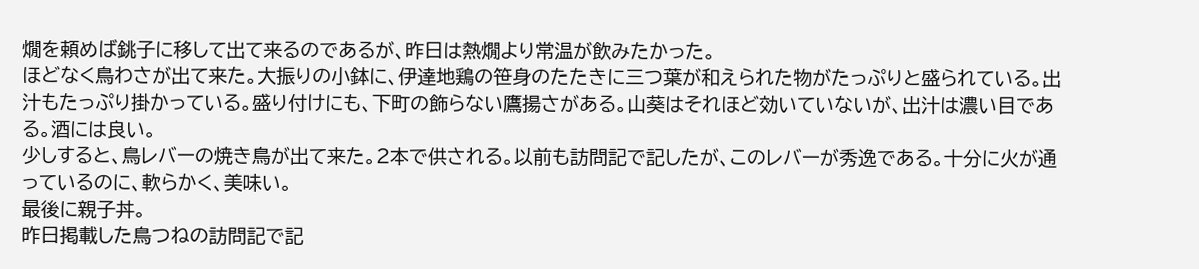燗を頼めば銚子に移して出て来るのであるが、昨日は熱燗より常温が飲みたかった。
ほどなく鳥わさが出て来た。大振りの小鉢に、伊達地鶏の笹身のたたきに三つ葉が和えられた物がたっぷりと盛られている。出汁もたっぷり掛かっている。盛り付けにも、下町の飾らない鷹揚さがある。山葵はそれほど効いていないが、出汁は濃い目である。酒には良い。
少しすると、鳥レバーの焼き鳥が出て来た。2本で供される。以前も訪問記で記したが、このレバーが秀逸である。十分に火が通っているのに、軟らかく、美味い。
最後に親子丼。
昨日掲載した鳥つねの訪問記で記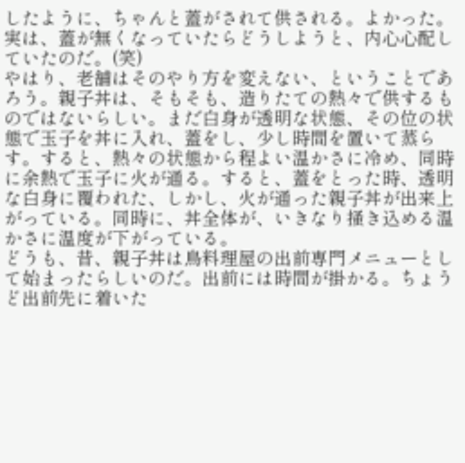したように、ちゃんと蓋がされて供される。よかった。実は、蓋が無くなっていたらどうしようと、内心心配していたのだ。(笑)
やはり、老舗はそのやり方を変えない、ということであろう。親子丼は、そもそも、造りたての熱々で供するものではないらしい。まだ白身が透明な状態、その位の状態で玉子を丼に入れ、蓋をし、少し時間を置いて蒸らす。すると、熱々の状態から程よい温かさに冷め、同時に余熱で玉子に火が通る。すると、蓋をとった時、透明な白身に覆われた、しかし、火が通った親子丼が出来上がっている。同時に、丼全体が、いきなり掻き込める温かさに温度が下がっている。
どうも、昔、親子丼は鳥料理屋の出前専門メニューとして始まったらしいのだ。出前には時間が掛かる。ちょうど出前先に着いた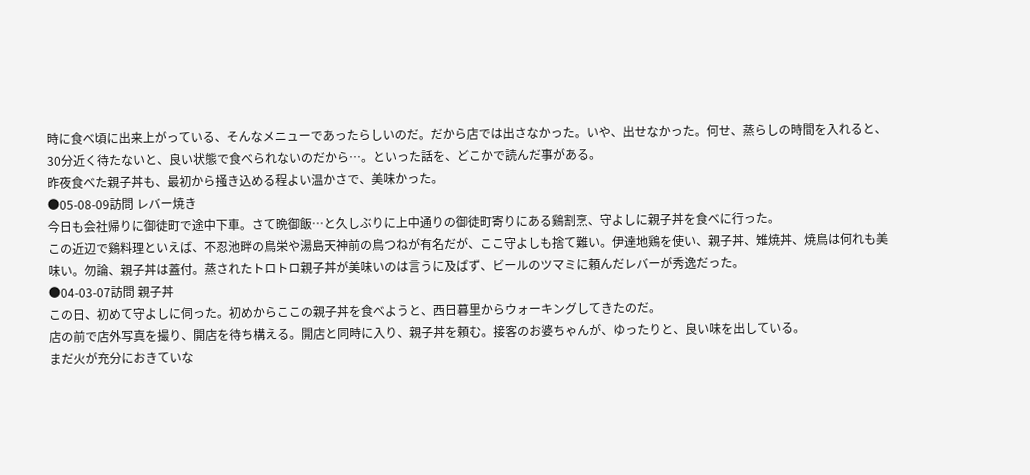時に食べ頃に出来上がっている、そんなメニューであったらしいのだ。だから店では出さなかった。いや、出せなかった。何せ、蒸らしの時間を入れると、30分近く待たないと、良い状態で食べられないのだから…。といった話を、どこかで読んだ事がある。
昨夜食べた親子丼も、最初から掻き込める程よい温かさで、美味かった。
●05-08-09訪問 レバー焼き
今日も会社帰りに御徒町で途中下車。さて晩御飯…と久しぶりに上中通りの御徒町寄りにある鷄割烹、守よしに親子丼を食べに行った。
この近辺で鷄料理といえば、不忍池畔の鳥栄や湯島天神前の鳥つねが有名だが、ここ守よしも捨て難い。伊達地鶏を使い、親子丼、雉焼丼、焼鳥は何れも美味い。勿論、親子丼は蓋付。蒸されたトロトロ親子丼が美味いのは言うに及ばず、ビールのツマミに頼んだレバーが秀逸だった。
●04-03-07訪問 親子丼
この日、初めて守よしに伺った。初めからここの親子丼を食べようと、西日暮里からウォーキングしてきたのだ。
店の前で店外写真を撮り、開店を待ち構える。開店と同時に入り、親子丼を頼む。接客のお婆ちゃんが、ゆったりと、良い味を出している。
まだ火が充分におきていな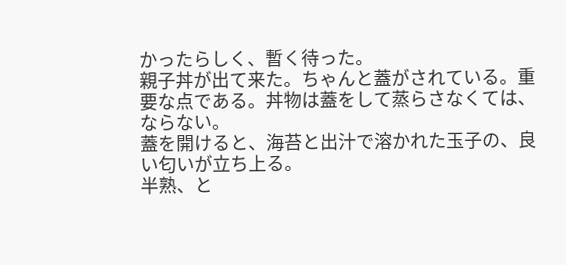かったらしく、暫く待った。
親子丼が出て来た。ちゃんと蓋がされている。重要な点である。丼物は蓋をして蒸らさなくては、ならない。
蓋を開けると、海苔と出汁で溶かれた玉子の、良い匂いが立ち上る。
半熟、と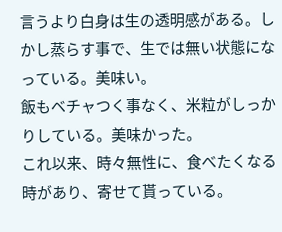言うより白身は生の透明感がある。しかし蒸らす事で、生では無い状態になっている。美味い。
飯もベチャつく事なく、米粒がしっかりしている。美味かった。
これ以来、時々無性に、食べたくなる時があり、寄せて貰っている。